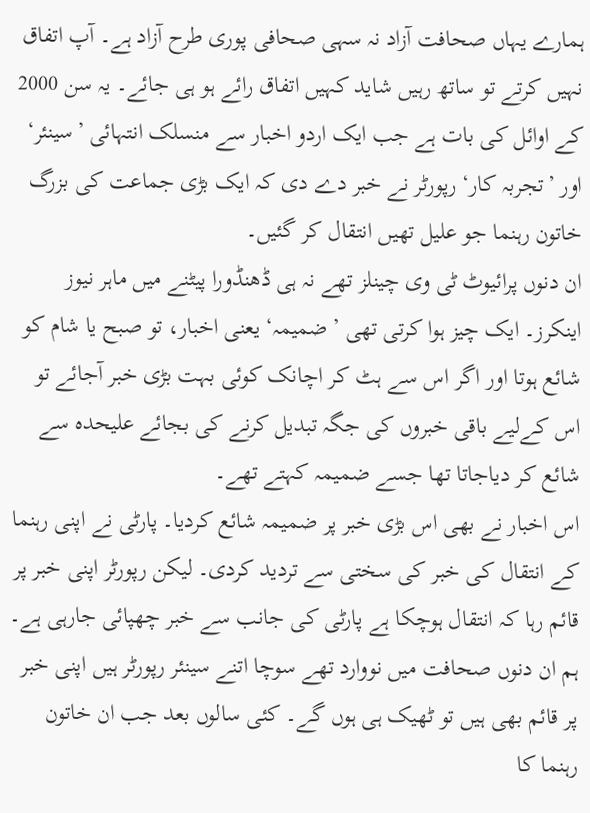ہمارے یہاں صحافت آزاد نہ سہی صحافی پوری طرح آزاد ہے۔ آپ اتفاق نہیں کرتے تو ساتھ رہیں شاید کہیں اتفاق رائے ہو ہی جائے۔ یہ سن 2000 کے اوائل کی بات ہے جب ایک اردو اخبار سے منسلک انتہائی ’سینئر‘ اور ’تجربہ کار‘ رپورٹر نے خبر دے دی کہ ایک بڑی جماعت کی بزرگ خاتون رہنما جو علیل تھیں انتقال کر گئیں۔
ان دنوں پرائیوٹ ٹی وی چینلز تھے نہ ہی ڈھنڈورا پیٹنے میں ماہر نیوز اینکرز۔ ایک چیز ہوا کرتی تھی ’ضمیمہ‘ یعنی اخبار، تو صبح یا شام کو شائع ہوتا اور اگر اس سے ہٹ کر اچانک کوئی بہت بڑی خبر آجائے تو اس کےلیے باقی خبروں کی جگہ تبدیل کرنے کی بجائے علیحدہ سے شائع کر دیاجاتا تھا جسے ضمیمہ کہتے تھے۔
اس اخبار نے بھی اس بڑی خبر پر ضمیمہ شائع کردیا۔ پارٹی نے اپنی رہنما کے انتقال کی خبر کی سختی سے تردید کردی۔ لیکن رپورٹر اپنی خبر پر قائم رہا کہ انتقال ہوچکا ہے پارٹی کی جانب سے خبر چھپائی جارہی ہے۔ ہم ان دنوں صحافت میں نووارد تھے سوچا اتنے سینئر رپورٹر ہیں اپنی خبر پر قائم بھی ہیں تو ٹھیک ہی ہوں گے۔ کئی سالوں بعد جب ان خاتون رہنما کا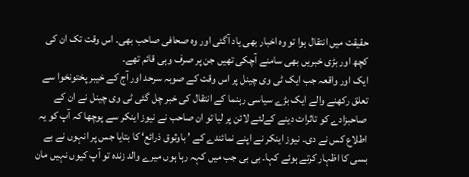حقیقت میں انتقال ہوا تو وہ اخبار بھی یاد آگئی اور وہ صحافی صاحب بھی۔ اس وقت تک ان کی کچھ اور بڑی خبریں بھی سامنے آچکی تھیں جن پر صرف وہی قائم تھے۔
ایک اور واقعہ جب ایک ٹی وی چینل پر اس وقت کے صوبہ سرحد اور آج کے خیبر پختونخوا سے تعلق رکھنے والے ایک بڑے سیاسی رہنما کے انتقال کی خبر چل گئی ٹی وی چینل نے ان کے صاحبزادے کو تاثرات دینے کےلئے لائن پر لیا تو ان صاحب نے نیوز اینکر سے پوچھا کہ آپ کو یہ اطلاع کس نے دی۔ نیوز اینکر نے اپنے نمائندے کے ’ باوثوق ذرائع‘ کا بتایا جس پر انہوں نے بے بسی کا اظہار کرتے ہوئے کہا۔ بی بی جب میں کہہ رہا ہوں میرے والد زندہ تو آپ کیوں نہیں مان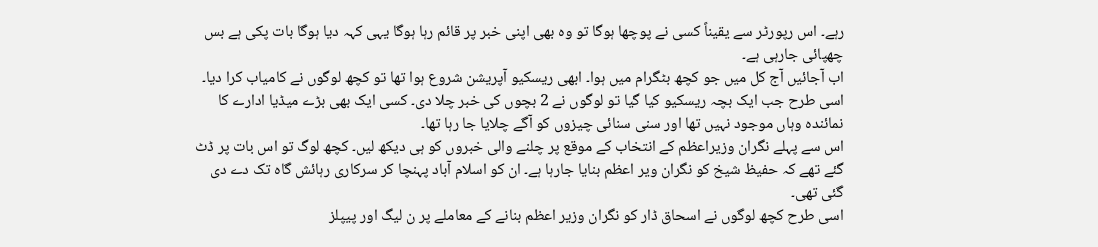رہے۔ اس رپورٹر سے یقیناً کسی نے پوچھا ہوگا تو وہ بھی اپنی خبر پر قائم رہا ہوگا یہی کہہ دیا ہوگا بات پکی ہے بس چھپائی جارہی ہے۔
اب آجائیں آج کل میں جو کچھ بٹگرام میں ہوا۔ ابھی ریسکیو آپریشن شروع ہوا تھا تو کچھ لوگوں نے کامیاب کرا دیا۔ اسی طرح جب ایک بچہ ریسکیو کیا گیا تو لوگوں نے 2 بچوں کی خبر چلا دی۔ کسی ایک بھی بڑے میڈیا ادارے کا نمائندہ وہاں موجود نہیں تھا اور سنی سنائی چیزوں کو آگے چلایا جا رہا تھا۔
اس سے پہلے نگران وزیراعظم کے انتخاب کے موقع پر چلنے والی خبروں کو ہی دیکھ لیں۔ کچھ لوگ تو اس بات پر ڈٹ گئے تھے کہ حفیظ شیخ کو نگران ویر اعظم بنایا جارہا ہے۔ ان کو اسلام آباد پہنچا کر سرکاری رہائش گاہ تک دے دی گئی تھی۔
اسی طرح کچھ لوگوں نے اسحاق ڈار کو نگران وزیر اعظم بنانے کے معاملے پر ن لیگ اور پیپلز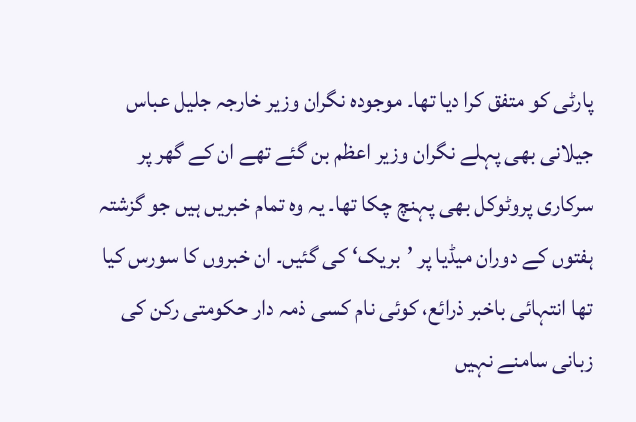پارٹی کو متفق کرا دیا تھا۔ موجودہ نگران وزیر خارجہ جلیل عباس جیلانی بھی پہلے نگران وزیر اعظم بن گئے تھے ان کے گھر پر سرکاری پروٹوکل بھی پہنچ چکا تھا۔ یہ وہ تمام خبریں ہیں جو گزشتہ ہفتوں کے دوران میڈیا پر ’بریک‘ کی گئیں۔ ان خبروں کا سورس کیا تھا انتہائی باخبر ذرائع، کوئی نام کسی ذمہ دار حکومتی رکن کی زبانی سامنے نہیں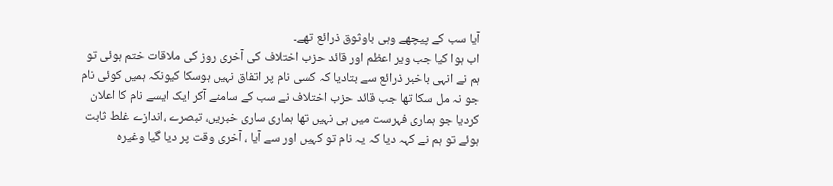آیا سب کے پیچھے وہی باوثوق ذرائع تھے۔
اب ہوا کیا جب ویر اعظم اور قائد حزب اختلاف کی آخری روز کی ملاقات ختم ہوئی تو ہم نے انہی باخبر ذرائع سے بتادیا کہ کسی نام پر اتفاق نہیں ہوسکا کیونکہ ہمیں کوئی نام جو نہ مل سکا تھا جب قائد حزب اختلاف نے سب کے سامنے آکر ایک ایسے نام کا اعلان کردیا جو ہماری فہرست میں ہی نہیں تھا ہماری ساری خبریں، تبصرے ،اندازے غلط ثابت ہوئے تو ہم نے کہہ دیا کہ یہ نام تو کہیں اور سے آیا ، آخری وقت پر دیا گیا وغیرہ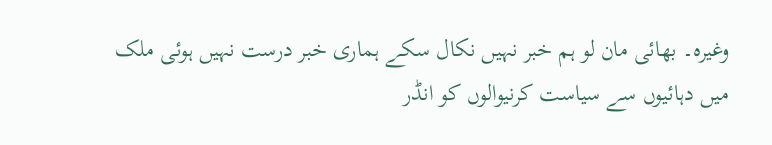وغیرہ۔ بھائی مان لو ہم خبر نہیں نکال سکے ہماری خبر درست نہیں ہوئی ملک میں دہائیوں سے سیاست کرنیوالوں کو انڈر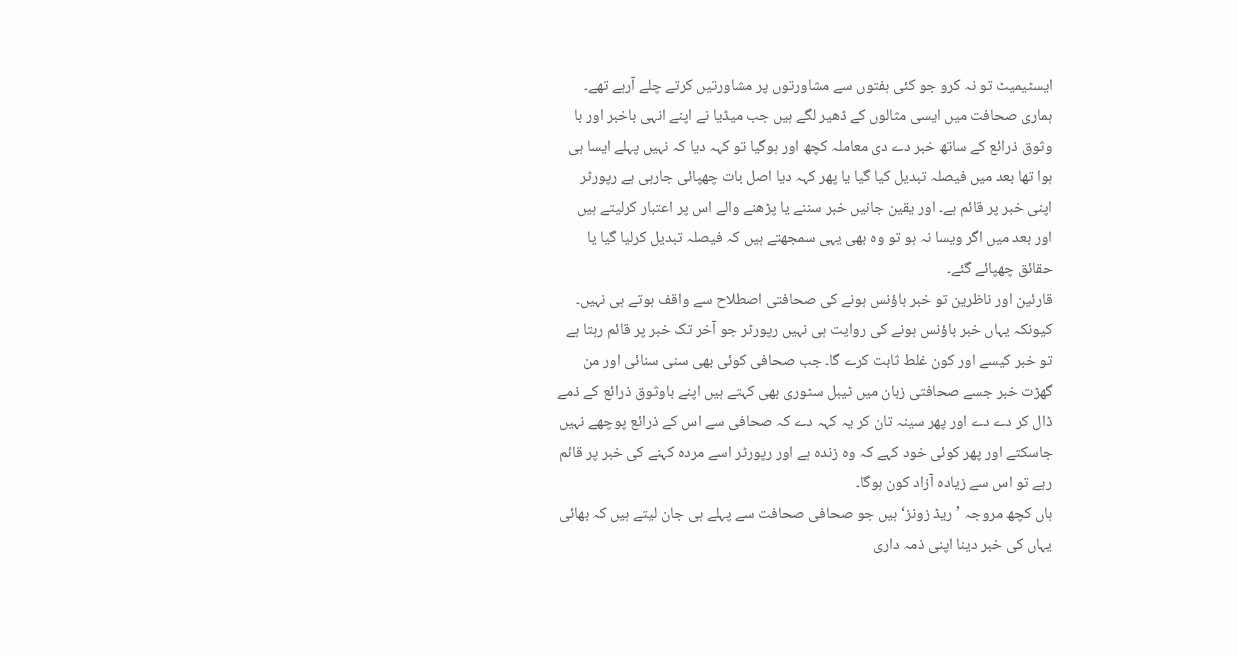ایسٹیمیٹ تو نہ کرو جو کئی ہفتوں سے مشاورتوں پر مشاورتیں کرتے چلے آرہے تھے۔
ہماری صحافت میں ایسی مثالوں کے ڈھیر لگے ہیں جب میڈیا نے اپنے انہی باخبر اور با وثوق ذرائع کے ساتھ خبر دے دی معاملہ کچھ اور ہوگیا تو کہہ دیا کہ نہیں پہلے ایسا ہی ہوا تھا بعد میں فیصلہ تبدیل کیا گیا یا پھر کہہ دیا اصل بات چھپائی جارہی ہے رپورٹر اپنی خبر پر قائم ہے۔ اور یقین جانیں خبر سننے یا پڑھنے والے اس پر اعتبار کرلیتے ہیں اور بعد میں اگر ویسا نہ ہو تو وہ بھی یہی سمجھتے ہیں کہ فیصلہ تبدیل کرلیا گیا یا حقائق چھپائے گئے۔
قارئین اور ناظرین تو خبر باؤنس ہونے کی صحافتی اصطلاح سے واقف ہوتے ہی نہیں۔ کیونکہ یہاں خبر باؤنس ہونے کی روایت ہی نہیں رپورٹر جو آخر تک خبر پر قائم رہتا ہے تو خبر کیسے اور کون غلط ثابت کرے گا۔ جب صحافی کوئی بھی سنی سنائی اور من گھڑت خبر جسے صحافتی زبان میں ٹیبل سٹوری بھی کہتے ہیں اپنے باوثوق ذرائع کے ذمے ڈال کر دے دے اور پھر سینہ تان کر یہ کہہ دے کہ صحافی سے اس کے ذرائع پوچھے نہیں جاسکتے اور پھر کوئی خود کہے کہ وہ زندہ ہے اور رپورٹر اسے مردہ کہنے کی خبر پر قائم رہے تو اس سے زیادہ آزاد کون ہوگا۔
ہاں کچھ مروجہ ’ریڈ زونز‘ ہیں جو صحافی صحافت سے پہلے ہی جان لیتے ہیں کہ بھائی یہاں کی خبر دینا اپنی ذمہ داری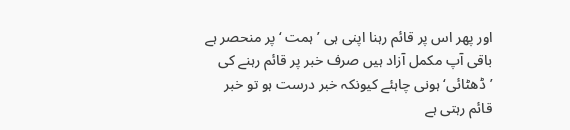اور پھر اس پر قائم رہنا اپنی ہی ’ہمت ‘ پر منحصر ہے باقی آپ مکمل آزاد ہیں صرف خبر پر قائم رہنے کی ’ڈھٹائی‘ ہونی چاہئے کیونکہ خبر درست ہو تو خبر قائم رہتی ہے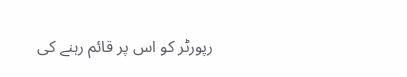رپورٹر کو اس پر قائم رہنے کی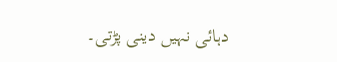دہائی نہیں دینی پڑتی۔